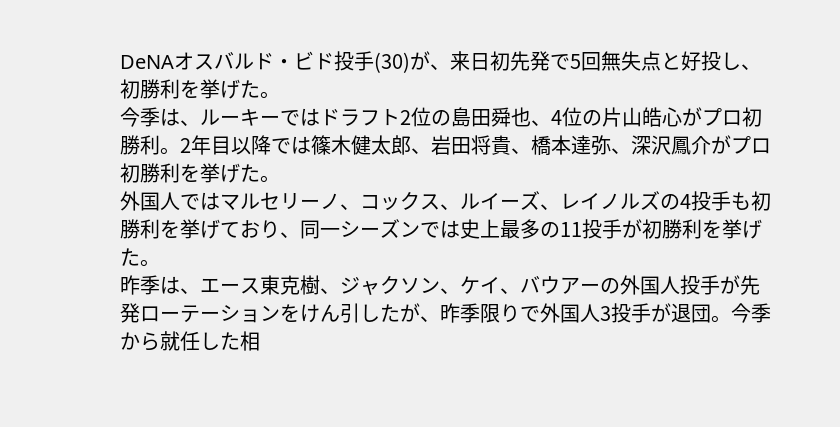DeNAオスバルド・ビド投手(30)が、来日初先発で5回無失点と好投し、初勝利を挙げた。
今季は、ルーキーではドラフト2位の島田舜也、4位の片山皓心がプロ初勝利。2年目以降では篠木健太郎、岩田将貴、橋本達弥、深沢鳳介がプロ初勝利を挙げた。
外国人ではマルセリーノ、コックス、ルイーズ、レイノルズの4投手も初勝利を挙げており、同一シーズンでは史上最多の11投手が初勝利を挙げた。
昨季は、エース東克樹、ジャクソン、ケイ、バウアーの外国人投手が先発ローテーションをけん引したが、昨季限りで外国人3投手が退団。今季から就任した相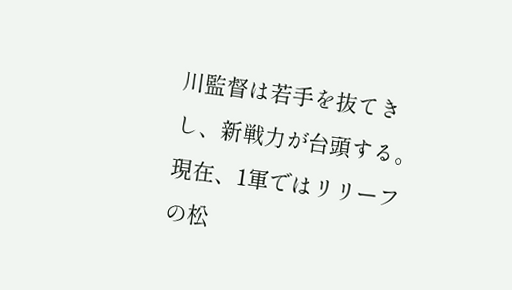川監督は若手を抜てきし、新戦力が台頭する。
現在、1軍ではリリーフの松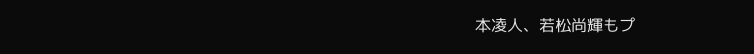本凌人、若松尚輝もプ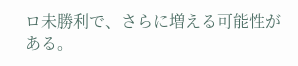ロ未勝利で、さらに増える可能性がある。